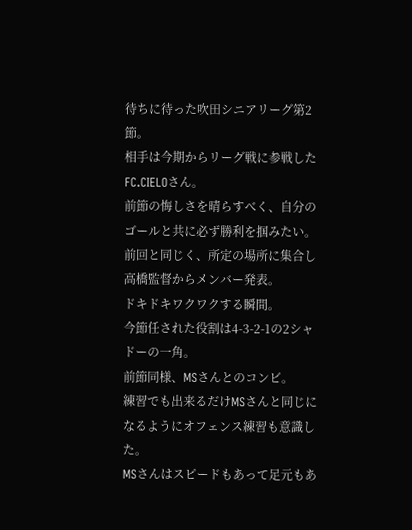待ちに待った吹田シニアリーグ第2節。
相手は今期からリーグ戦に参戦したFC.CIELOさん。
前節の悔しさを晴らすべく、自分のゴールと共に必ず勝利を掴みたい。
前回と同じく、所定の場所に集合し高橋監督からメンバー発表。
ドキドキワクワクする瞬間。
今節任された役割は4-3-2-1の2シャドーの一角。
前節同様、MSさんとのコンビ。
練習でも出来るだけMSさんと同じになるようにオフェンス練習も意識した。
MSさんはスピードもあって足元もあ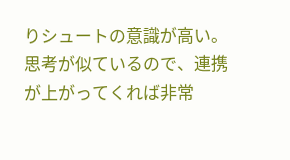りシュートの意識が高い。
思考が似ているので、連携が上がってくれば非常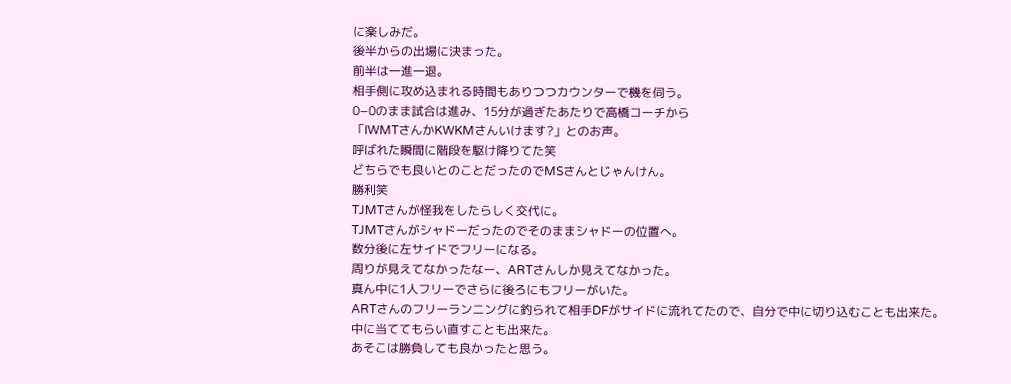に楽しみだ。
後半からの出場に決まった。
前半は一進一退。
相手側に攻め込まれる時間もありつつカウンターで機を伺う。
0−0のまま試合は進み、15分が過ぎたあたりで高橋コーチから
「IWMTさんかKWKMさんいけます?」とのお声。
呼ばれた瞬間に階段を駆け降りてた笑
どちらでも良いとのことだったのでMSさんとじゃんけん。
勝利笑
TJMTさんが怪我をしたらしく交代に。
TJMTさんがシャドーだったのでそのままシャドーの位置へ。
数分後に左サイドでフリーになる。
周りが見えてなかったなー、ARTさんしか見えてなかった。
真ん中に1人フリーでさらに後ろにもフリーがいた。
ARTさんのフリーランニングに釣られて相手DFがサイドに流れてたので、自分で中に切り込むことも出来た。
中に当ててもらい直すことも出来た。
あそこは勝負しても良かったと思う。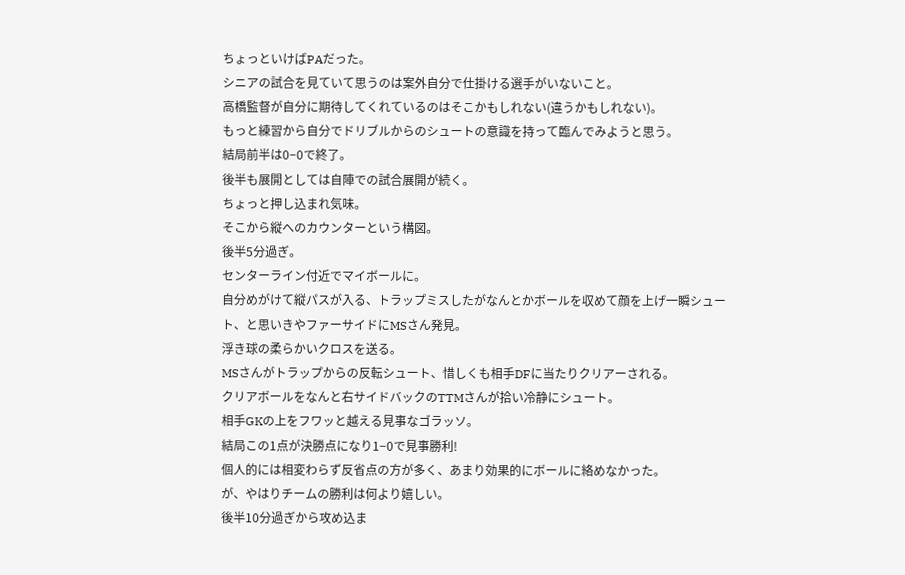ちょっといけばPAだった。
シニアの試合を見ていて思うのは案外自分で仕掛ける選手がいないこと。
高橋監督が自分に期待してくれているのはそこかもしれない(違うかもしれない)。
もっと練習から自分でドリブルからのシュートの意識を持って臨んでみようと思う。
結局前半は0−0で終了。
後半も展開としては自陣での試合展開が続く。
ちょっと押し込まれ気味。
そこから縦へのカウンターという構図。
後半5分過ぎ。
センターライン付近でマイボールに。
自分めがけて縦パスが入る、トラップミスしたがなんとかボールを収めて顔を上げ一瞬シュート、と思いきやファーサイドにMSさん発見。
浮き球の柔らかいクロスを送る。
MSさんがトラップからの反転シュート、惜しくも相手DFに当たりクリアーされる。
クリアボールをなんと右サイドバックのTTMさんが拾い冷静にシュート。
相手GKの上をフワッと越える見事なゴラッソ。
結局この1点が決勝点になり1−0で見事勝利!
個人的には相変わらず反省点の方が多く、あまり効果的にボールに絡めなかった。
が、やはりチームの勝利は何より嬉しい。
後半10分過ぎから攻め込ま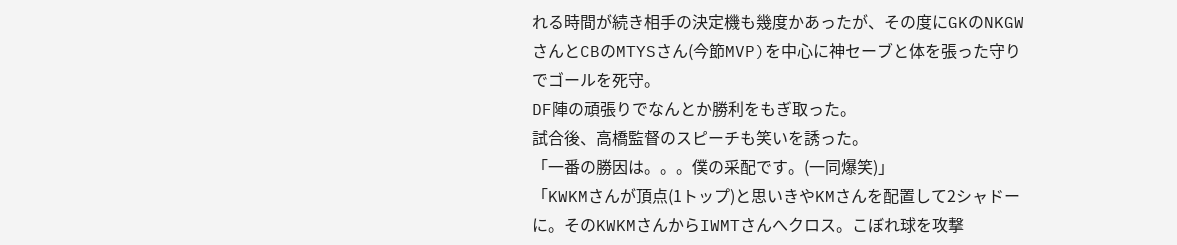れる時間が続き相手の決定機も幾度かあったが、その度にGKのNKGWさんとCBのMTYSさん(今節MVP)を中心に神セーブと体を張った守りでゴールを死守。
DF陣の頑張りでなんとか勝利をもぎ取った。
試合後、高橋監督のスピーチも笑いを誘った。
「一番の勝因は。。。僕の采配です。(一同爆笑)」
「KWKMさんが頂点(1トップ)と思いきやKMさんを配置して2シャドーに。そのKWKMさんからIWMTさんへクロス。こぼれ球を攻撃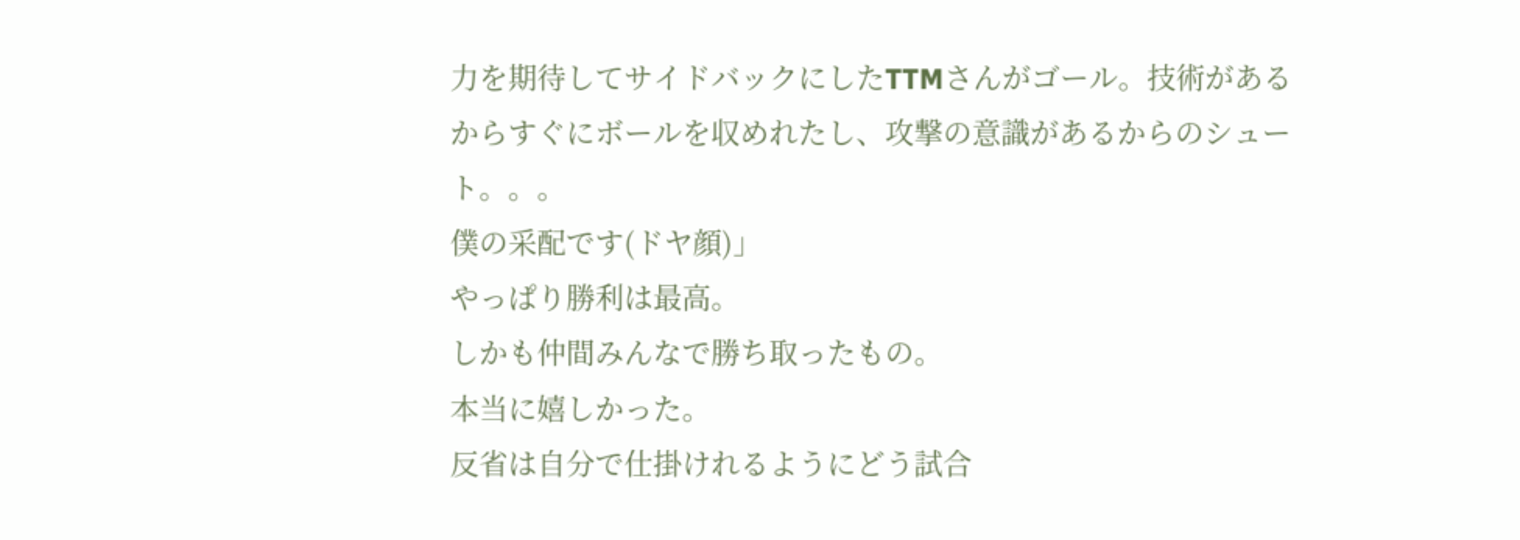力を期待してサイドバックにしたTTMさんがゴール。技術があるからすぐにボールを収めれたし、攻撃の意識があるからのシュート。。。
僕の采配です(ドヤ顔)」
やっぱり勝利は最高。
しかも仲間みんなで勝ち取ったもの。
本当に嬉しかった。
反省は自分で仕掛けれるようにどう試合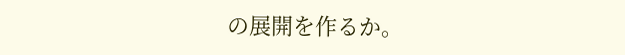の展開を作るか。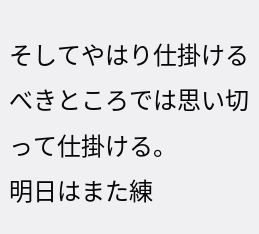そしてやはり仕掛けるべきところでは思い切って仕掛ける。
明日はまた練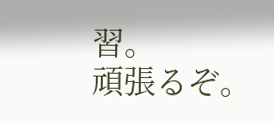習。
頑張るぞ。